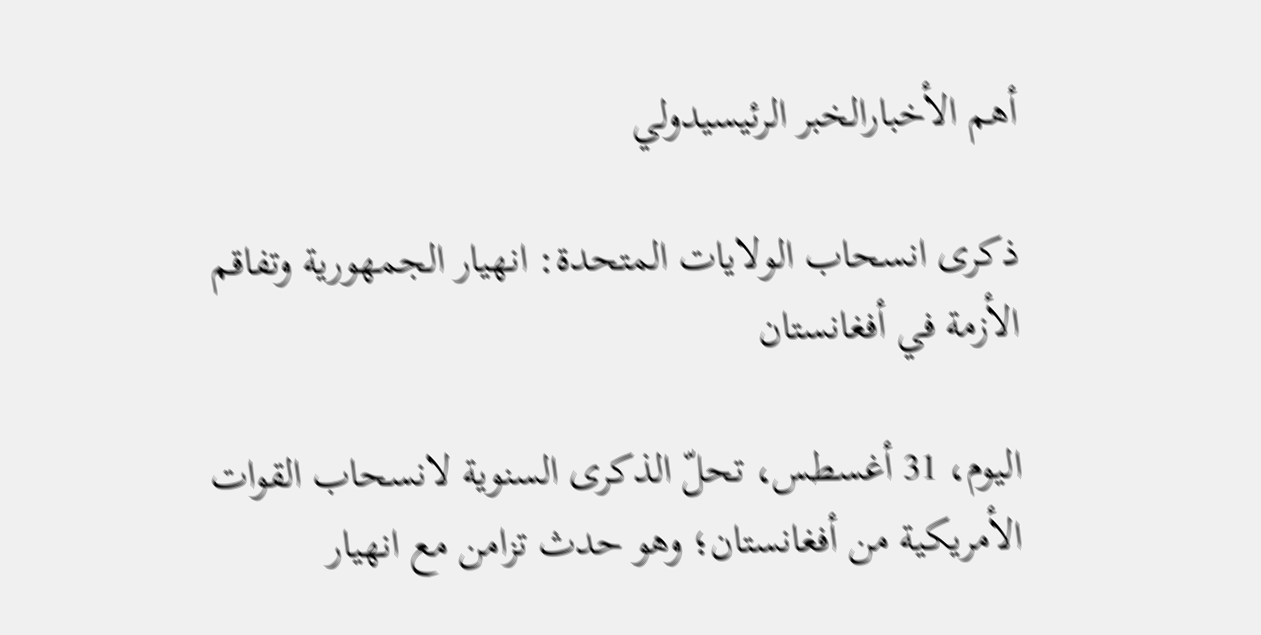أهم الأخبارالخبر الرئيسيدولي

ذكرى انسحاب الولايات المتحدة: انهيار الجمهورية وتفاقم الأزمة في أفغانستان

اليوم، 31 أغسطس، تحلّ الذكرى السنوية لانسحاب القوات الأمريكية من أفغانستان؛ وهو حدث تزامن مع انهيار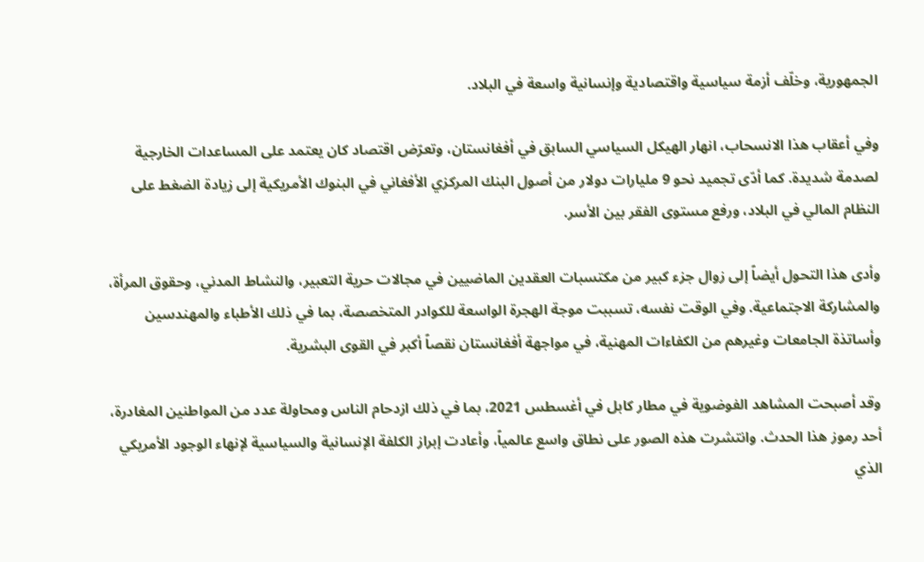الجمهورية، وخلّف أزمة سياسية واقتصادية وإنسانية واسعة في البلاد.

وفي أعقاب هذا الانسحاب، انهار الهيكل السياسي السابق في أفغانستان، وتعرّض اقتصاد كان يعتمد على المساعدات الخارجية لصدمة شديدة. كما أدّى تجميد نحو 9 مليارات دولار من أصول البنك المركزي الأفغاني في البنوك الأمريكية إلى زيادة الضغط على النظام المالي في البلاد، ورفع مستوى الفقر بين الأسر.

وأدى هذا التحول أيضاً إلى زوال جزء كبير من مكتسبات العقدين الماضيين في مجالات حرية التعبير، والنشاط المدني، وحقوق المرأة، والمشاركة الاجتماعية. وفي الوقت نفسه، تسببت موجة الهجرة الواسعة للكوادر المتخصصة، بما في ذلك الأطباء والمهندسين وأساتذة الجامعات وغيرهم من الكفاءات المهنية، في مواجهة أفغانستان نقصاً أكبر في القوى البشرية.

وقد أصبحت المشاهد الفوضوية في مطار كابل في أغسطس 2021، بما في ذلك ازدحام الناس ومحاولة عدد من المواطنين المغادرة، أحد رموز هذا الحدث. وانتشرت هذه الصور على نطاق واسع عالمياً، وأعادت إبراز الكلفة الإنسانية والسياسية لإنهاء الوجود الأمريكي الذي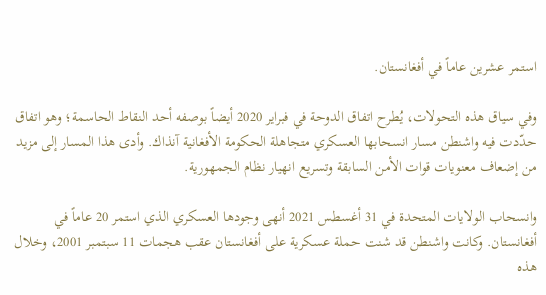استمر عشرين عاماً في أفغانستان.

وفي سياق هذه التحولات، يُطرح اتفاق الدوحة في فبراير 2020 أيضاً بوصفه أحد النقاط الحاسمة؛ وهو اتفاق حدّدت فيه واشنطن مسار انسحابها العسكري متجاهلة الحكومة الأفغانية آنذاك. وأدى هذا المسار إلى مزيد من إضعاف معنويات قوات الأمن السابقة وتسريع انهيار نظام الجمهورية.

وانسحاب الولايات المتحدة في 31 أغسطس 2021 أنهى وجودها العسكري الذي استمر 20 عاماً في أفغانستان. وكانت واشنطن قد شنت حملة عسكرية على أفغانستان عقب هجمات 11 سبتمبر 2001، وخلال هذه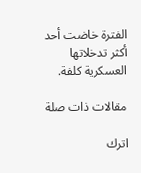الفترة خاضت أحد أكثر تدخلاتها العسكرية كلفة.

مقالات ذات صلة

اترك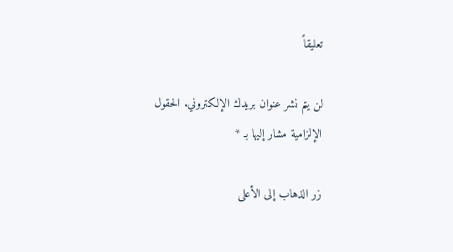تعليقاً

لن يتم نشر عنوان بريدك الإلكتروني. الحقول الإلزامية مشار إليها بـ *

زر الذهاب إلى الأعلى